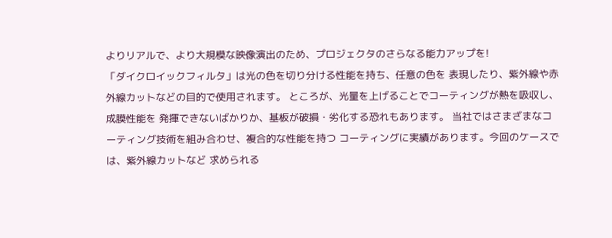よりリアルで、より大規模な映像演出のため、プロジェクタのさらなる能力アップを!
「ダイクロイックフィルタ」は光の色を切り分ける性能を持ち、任意の色を 表現したり、紫外線や赤外線カットなどの目的で使用されます。 ところが、光量を上げることでコーティングが熱を吸収し、成膜性能を 発揮できないばかりか、基板が破損・劣化する恐れもあります。 当社ではさまざまなコーティング技術を組み合わせ、複合的な性能を持つ コーティングに実績があります。今回のケースでは、紫外線カットなど 求められる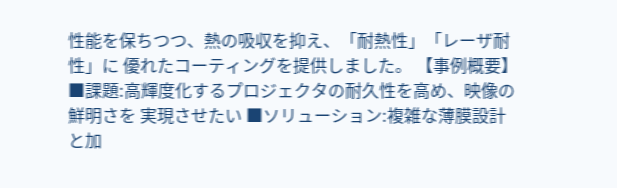性能を保ちつつ、熱の吸収を抑え、「耐熱性」「レーザ耐性」に 優れたコーティングを提供しました。 【事例概要】 ■課題:高輝度化するプロジェクタの耐久性を高め、映像の鮮明さを 実現させたい ■ソリューション:複雑な薄膜設計と加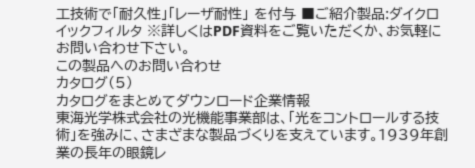工技術で「耐久性」「レーザ耐性」 を付与 ■ご紹介製品:ダイクロイックフィルタ ※詳しくはPDF資料をご覧いただくか、お気軽にお問い合わせ下さい。
この製品へのお問い合わせ
カタログ(5)
カタログをまとめてダウンロード企業情報
東海光学株式会社の光機能事業部は、「光をコントロールする技術」を強みに、さまざまな製品づくりを支えています。1939年創業の長年の眼鏡レ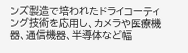ンズ製造で培われたドライコーティング技術を応用し、カメラや医療機器、通信機器、半導体など幅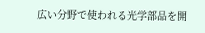広い分野で使われる光学部品を開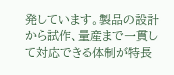発しています。製品の設計から試作、量産まで一貫して対応できる体制が特長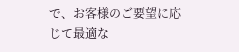で、お客様のご要望に応じて最適な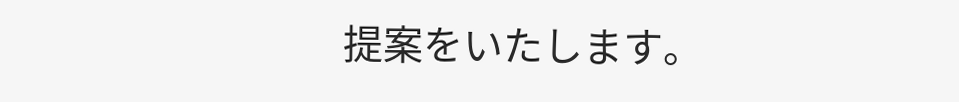提案をいたします。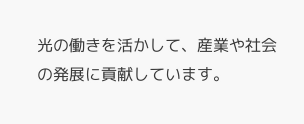光の働きを活かして、産業や社会の発展に貢献しています。